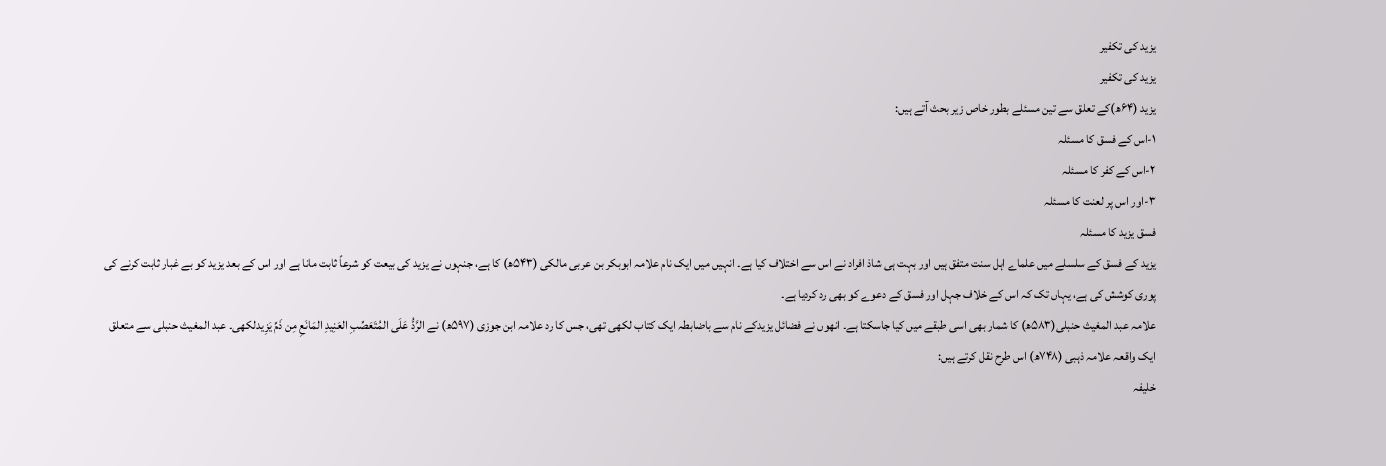یزید کی تکفیر
یزید کی تکفیر
یزید (۶۴ھ)کے تعلق سے تین مسئلے بطور خاص زیر بحث آتے ہیں:
۱-اس کے فسق کا مسئلہ
۲-اس کے کفر کا مسئلہ
۳-اور اس پر لعنت کا مسئلہ
فسق یزید کا مسئلہ
یزید کے فسق کے سلسلے میں علماے اہل سنت متفق ہیں اور بہت ہی شاذ افراد نے اس سے اختلاف کیا ہے۔ انہیں میں ایک نام علامہ ابوبکر بن عربی مالکی (۵۴۳ھ) کا ہے، جنہوں نے یزید کی بیعت کو شرعاً ثابت مانا ہے اور اس کے بعد یزید کو بے غبار ثابت کرنے کی پوری کوشش کی ہے، یہاں تک کہ اس کے خلاف جہل اور فسق کے دعوے کو بھی رد کردیا ہے۔
علامہ عبد المغیث حنبلی(۵۸۳ھ) کا شمار بھی اسی طبقے میں کیا جاسکتا ہے۔ انھوں نے فضائل یزیدکے نام سے باضابطہ ایک کتاب لکھی تھی، جس کا رد علامہ ابن جوزی (۵۹۷ھ) نے الرَّدُّ عَلَی المُتَعَصِّبِ العَنِیدِ المَانَعِ مِن ذَمِّ یَزِیدلکھی۔ عبد المغیث حنبلی سے متعلق ایک واقعہ علامہ ذہبی (۷۴۸ھ) اس طرح نقل کرتے ہیں:
خلیفہ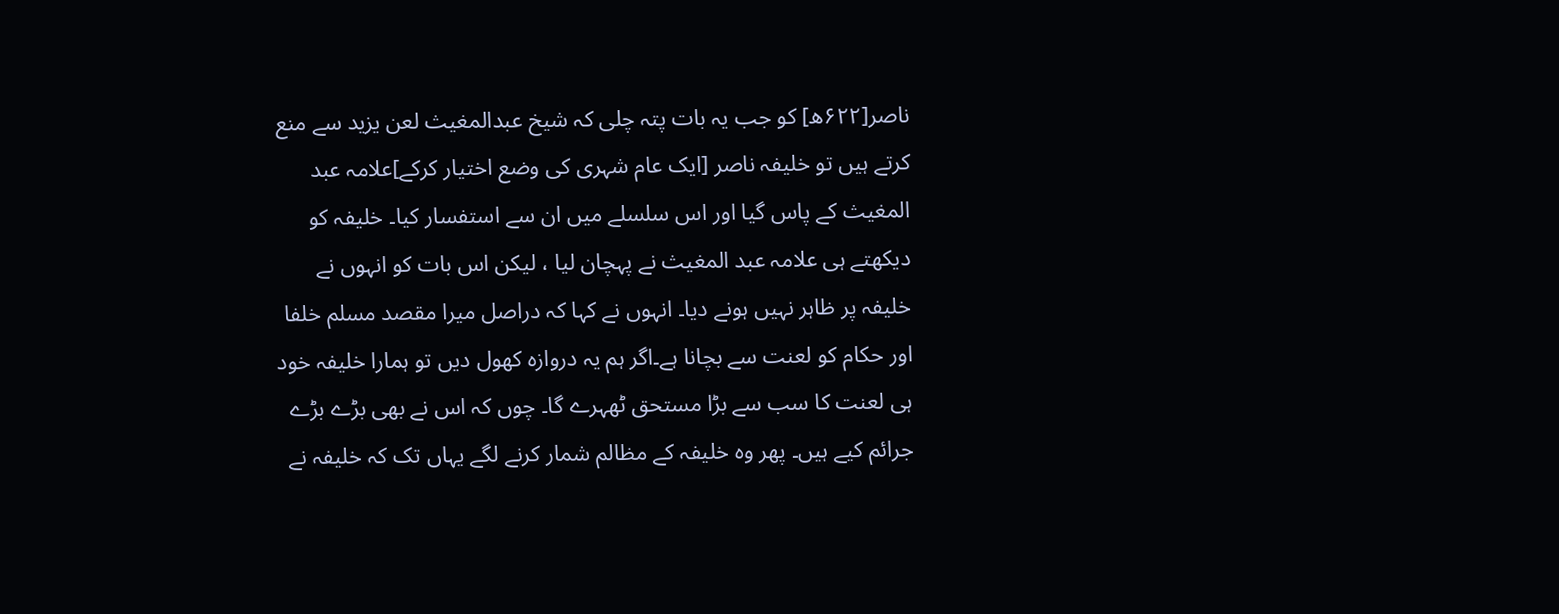ناصر[۶۲۲ھ] کو جب یہ بات پتہ چلی کہ شیخ عبدالمغیث لعن یزید سے منع کرتے ہیں تو خلیفہ ناصر [ایک عام شہری کی وضع اختیار کرکے]علامہ عبد المغیث کے پاس گیا اور اس سلسلے میں ان سے استفسار کیا۔ خلیفہ کو دیکھتے ہی علامہ عبد المغیث نے پہچان لیا ، لیکن اس بات کو انہوں نے خلیفہ پر ظاہر نہیں ہونے دیا۔ انہوں نے کہا کہ دراصل میرا مقصد مسلم خلفا اور حکام کو لعنت سے بچانا ہے۔اگر ہم یہ دروازہ کھول دیں تو ہمارا خلیفہ خود ہی لعنت کا سب سے بڑا مستحق ٹھہرے گا۔ چوں کہ اس نے بھی بڑے بڑے جرائم کیے ہیں۔ پھر وہ خلیفہ کے مظالم شمار کرنے لگے یہاں تک کہ خلیفہ نے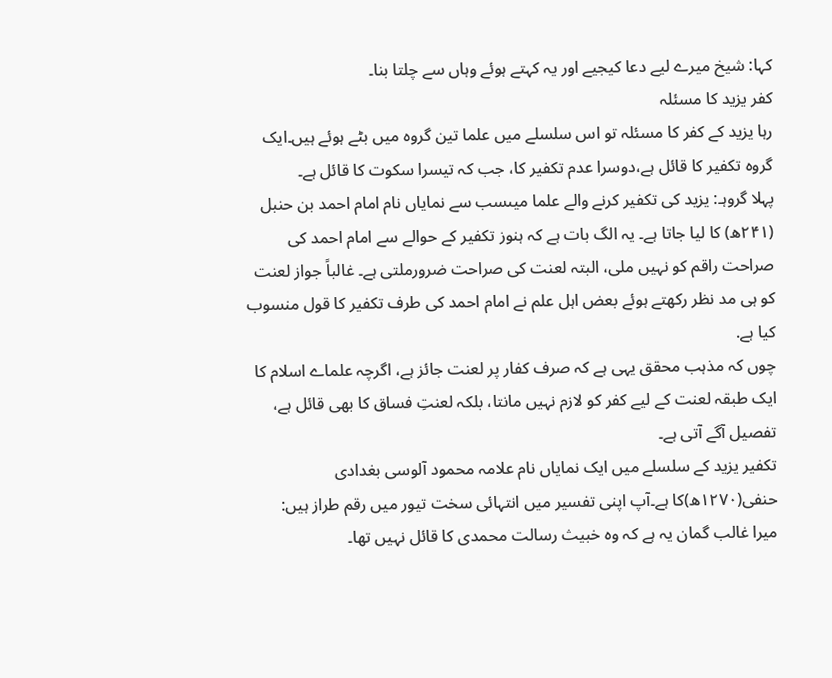کہا: شیخ میرے لیے دعا کیجیے اور یہ کہتے ہوئے وہاں سے چلتا بنا۔
کفر یزید کا مسئلہ
رہا یزید کے کفر کا مسئلہ تو اس سلسلے میں علما تین گروہ میں بٹے ہوئے ہیں۔ایک گروہ تکفیر کا قائل ہے،دوسرا عدم تکفیر کا، جب کہ تیسرا سکوت کا قائل ہے۔
پہلا گروہـ: یزید کی تکفیر کرنے والے علما میںسب سے نمایاں نام امام احمد بن حنبل (۲۴۱ھ) کا لیا جاتا ہے۔ یہ الگ بات ہے کہ ہنوز تکفیر کے حوالے سے امام احمد کی صراحت راقم کو نہیں ملی، البتہ لعنت کی صراحت ضرورملتی ہے۔ غالباً جواز لعنت کو ہی مد نظر رکھتے ہوئے بعض اہل علم نے امام احمد کی طرف تکفیر کا قول منسوب کیا ہے.
چوں کہ مذہب محقق یہی ہے کہ صرف کفار پر لعنت جائز ہے، اگرچہ علماے اسلام کا ایک طبقہ لعنت کے لیے کفر کو لازم نہیں مانتا، بلکہ لعنتِ فساق کا بھی قائل ہے، تفصیل آگے آتی ہے۔
تکفیر یزید کے سلسلے میں ایک نمایاں نام علامہ محمود آلوسی بغدادی حنفی(۱۲۷۰ھ)کا ہے۔آپ اپنی تفسیر میں انتہائی سخت تیور میں رقم طراز ہیں:
میرا غالب گمان یہ ہے کہ وہ خبیث رسالت محمدی کا قائل نہیں تھا۔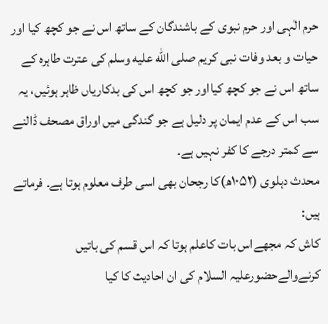حرم الٰہی اور حرم نبوی کے باشندگان کے ساتھ اس نے جو کچھ کیا اور حیات و بعد وفات نبی کریم صلى الله عليه وسلم کی عترت طاہرہ کے ساتھ اس نے جو کچھ کیااور جو کچھ اس کی بدکاریاں ظاہر ہوئیں، یہ سب اس کے عدم ایمان پر دلیل ہے جو گندگی میں اوراق مصحف ڈالنے سے کمتر درجے کا کفر نہیں ہے۔
محدث دہلوی (۱۰۵۲ھ)کا رجحان بھی اسی طرف معلوم ہوتا ہے۔ فرماتے ہیں:
کاش کہ مجھےاس بات کاعلم ہوتا کہ اس قسم کی باتیں کرنےوالےحضورعلیہ السلام کی ان احادیث کا کیا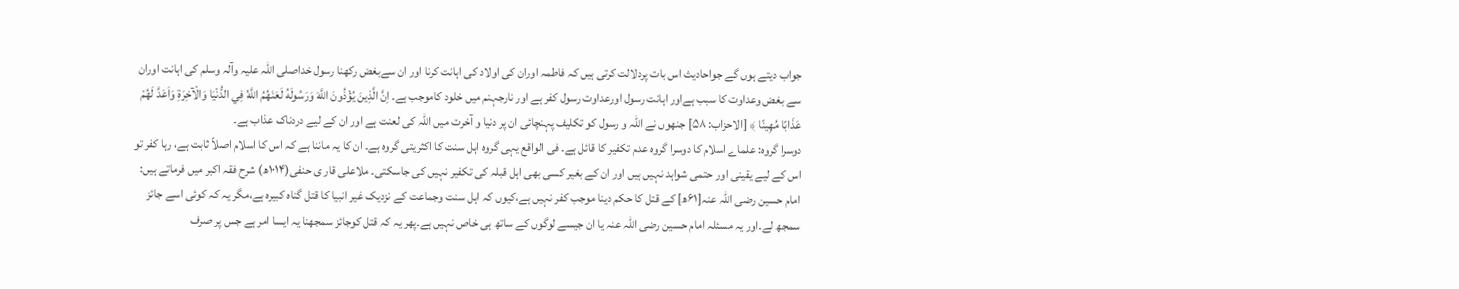جواب دیتے ہوں گے جواحادیث اس بات پردلالت کرتی ہیں کہ فاطمہ اوران کی اولاد کی اہانت کرنا اور ان سےبغض رکھنا رسول خداصلی اللہ علیہ وآلہ وسلم کی اہانت اوران سے بغض وعداوت کا سبب ہےاور اہانت رسول اورعداوت رسول کفر ہے اور نارجہنم میں خلود کاموجب ہے۔ اِنَّ الَّذِينَ يُؤْذُونَ اللَّهَ وَرَسُولَهُ لَعَنَهُمُ اللَّهُ فِي الدُّنْيَا وَالْآخِرَةِ وَاَعَدَّ لَهُمْ عَذَابًا مُهِينًا ﴾ [الاحزاب: ۵۸] جنھوں نے اللہ و رسول کو تکلیف پہنچائی ان پر دنیا و آخرت میں اللہ کی لعنت ہے اور ان کے لیے دردناک عذاب ہے۔
دوسرا گروہ: علماے اسلام کا دوسرا گروہ عدم تکفیر کا قائل ہے۔ فی الواقع یہی گروہ اہل سنت کا اکثریتی گروہ ہے۔ ان کا یہ ماننا ہے کہ اس کا اسلام اصلاً ثابت ہے، رہا کفر تو اس کے لیے یقینی اور حتمی شواہد نہیں ہیں اور ان کے بغیر کسی بھی اہل قبلہ کی تکفیر نہیں کی جاسکتی۔ ملاعلی قار ی حنفی(۱۰۱۴ھ) شرح فقہ اکبر میں فرماتے ہیں:
امام حسین رضی اللہ عنہ[۶۱ھ] کے قتل کا حکم دینا موجب کفر نہیں ہے،کیوں کہ اہل سنت وجماعت کے نزدیک غیر انبیا کا قتل گناہ کبیرہ ہے،مگر یہ کہ کوئی اسے جائز سمجھ لے۔اور یہ مسئلہ امام حسین رضی اللہ عنہ یا ان جیسے لوگوں کے ساتھ ہی خاص نہیں ہے۔پھر یہ کہ قتل کوجائز سمجھنا یہ ایسا امر ہے جس پر صرف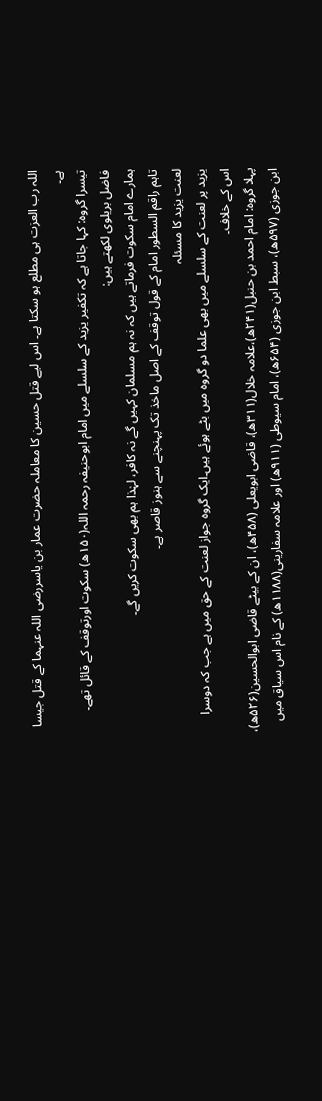اللہ رب العزت ہی مطلع ہو سکتا ہے۔ اس لیے قتل حسین کا معاملہ حضرت عمار بن یاسررضی اللہ عنہما کے قتل جیسا ہے۔
تیسرا گروہ: کہا جاتا ہے کہ تکفیر یزید کے سلسلے میں امام ابوحنیفہ رحمہ اللہ(۱۵۰ھ) سکوت اورتوقف کے قائل تھے۔ فاضل بریلوی لکھتے ہیں:
ہمارے امام سکوت فرماتے ہیں کہ نہ ہم مسلمان کہیں گے نہ کافر، لہٰذا ہم بھی سکوت کریں گے۔
تاہم راقم السطور امام کے قول توقف کے اصل ماخذ تک پہنچنے سے ہنوز قاصر ہے۔
لعنت یزید کا مسئلہ
یزید پر لعنت کے سلسلے میں بھی علما دو گروہ میں بٹے ہوئے ہیں۔ایک گروہ جواز لعنت کے حق میں ہے جب کہ دوسرا اس کے خلاف۔
پہلا گروہ: امام احمد بن حنبل(۲۴۱ھ)،علامہ خلال(۳۱۱ھ)، قاضی ابویعلی (۴۵۸ھ)، ان کے بیٹے قاضی ابوالحسین(۵۲۶ھ)، ابن جوزی (۵۹۷ھ)، سبط ابن جوزی (۶۵۴ھ)، امام سیوطی (۹۱۱ھ) اور علامہ سفارینی(۱۱۸۸ھ) کے نام اس سیاق میں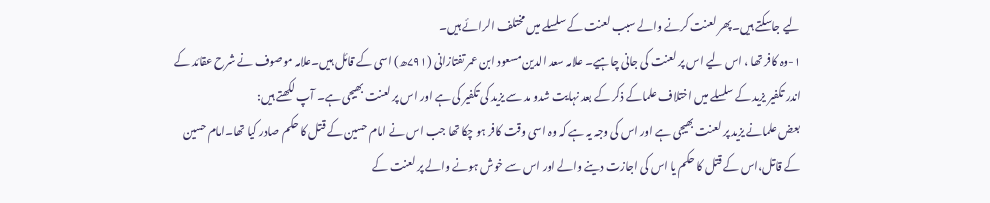لیے جاسکتے ہیں۔پھر لعنت کرنے والے سبب لعنت کے سلسلے میں مختلف الرائے ہیں۔
۱-وہ کافر تھا ، اس لیے اس پر لعنت کی جانی چاہیے۔ علامہ سعد الدین مسعود ابن عمر تفتازانی (۷۹۱ھ) اسی کے قائل ہیں۔علامہ موصوف نے شرح عقائد کے اندر تکفیر یزید کے سلسلے میں اختلاف علماکے ذکر کے بعد نہایت شدو مد سے یزید کی تکفیر کی ہے اور اس پر لعنت بھیجی ہے۔ آپ لکھتے ہیں:
بعض علمانے یزید پر لعنت بھیجی ہے اور اس کی وجہ یہ ہے کہ وہ اسی وقت کافر ہو چکا تھا جب اس نے امام حسین کے قتل کا حکم صادر کیا تھا۔امام حسین کے قاتل،اس کے قتل کا حکم یا اس کی اجازت دینے والے اور اس سے خوش ہونے والے پر لعنت کے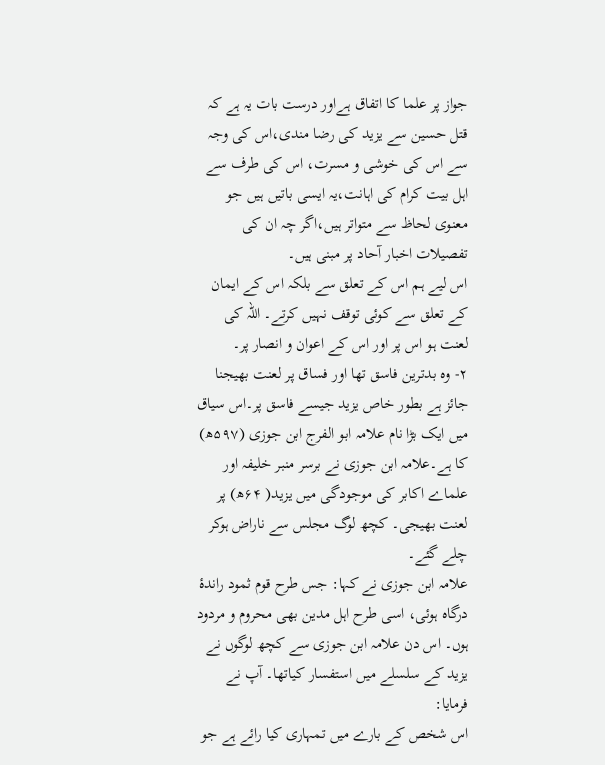جواز پر علما کا اتفاق ہےاور درست بات یہ ہے کہ قتل حسین سے یزید کی رضا مندی،اس کی وجہ سے اس کی خوشی و مسرت، اس کی طرف سے اہل بیت کرام کی اہانت،یہ ایسی باتیں ہیں جو معنوی لحاظ سے متواتر ہیں،اگر چہ ان کی تفصیلات اخبار آحاد پر مبنی ہیں۔
اس لیے ہم اس کے تعلق سے بلکہ اس کے ایمان کے تعلق سے کوئی توقف نہیں کرتے۔ اللہ کی لعنت ہو اس پر اور اس کے اعوان و انصار پر۔
۲- وہ بدترین فاسق تھا اور فساق پر لعنت بھیجنا جائز ہے بطور خاص یزید جیسے فاسق پر۔اس سیاق میں ایک بڑا نام علامہ ابو الفرج ابن جوزی (۵۹۷ھ) کا ہے۔علامہ ابن جوزی نے برسر منبر خلیفہ اور علماے اکابر کی موجودگی میں یزید( ۶۴ھ) پر لعنت بھیجی۔ کچھ لوگ مجلس سے ناراض ہوکر چلے گئے۔
علامہ ابن جوزی نے کہا: جس طرح قوم ثمود راندۂ درگاہ ہوئی، اسی طرح اہل مدین بھی محروم و مردود ہوں۔ اس دن علامہ ابن جوزی سے کچھ لوگوں نے یزید کے سلسلے میں استفسار کیاتھا۔ آپ نے فرمایا:
اس شخص کے بارے میں تمہاری کیا رائے ہے جو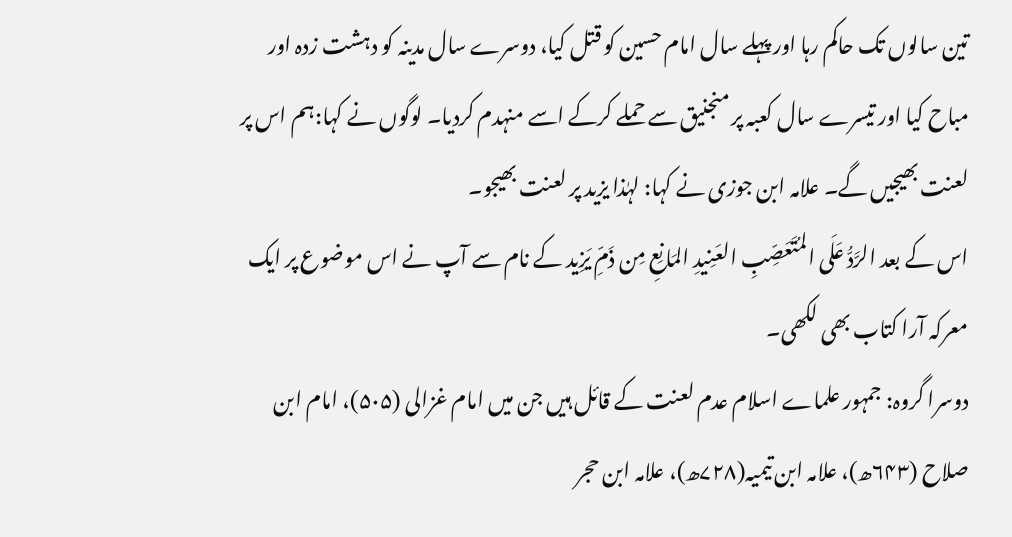تین سالوں تک حاکم رہا اور پہلے سال امام حسین کو قتل کیا، دوسرے سال مدینہ کو دہشت زدہ اور مباح کیا اور تیسرے سال کعبہ پر منجنیق سے حملے کرکے اسے منہدم کردیا۔ لوگوں نے کہا:ہم اس پر لعنت بھیجیں گے۔ علامہ ابن جوزی نے کہا: لہٰذا یزید پر لعنت بھیجو۔
اس کے بعد الرَّدُّ عَلَی المُتَعَصِّبِ العَنِیدِ المَانِعِ مِن ذَمِّ یَزِید کے نام سے آپ نے اس موضوع پر ایک معرکہ آرا کتاب بھی لکھی۔
دوسرا گروہ: جمہور علماے اسلام عدم لعنت کے قائل ہیں جن میں امام غزالی (۵۰۵)، امام ابن صلاح (۶۴۳ھ)، علامہ ابن تیمیہ(۷۲۸ھ)، علامہ ابن حجر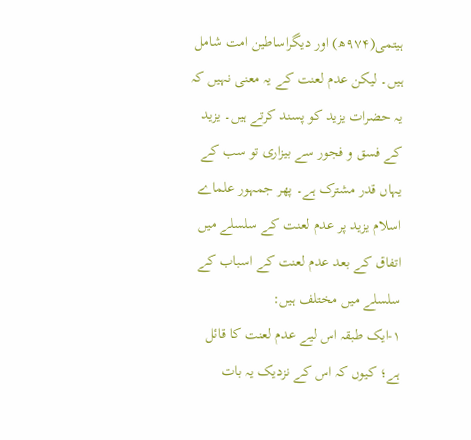ہیتمی(۹۷۴ھ) اور دیگراساطین امت شامل ہیں۔ لیکن عدم لعنت کے یہ معنی نہیں کہ یہ حضرات یزید کو پسند کرتے ہیں۔ یزید کے فسق و فجور سے بیزاری تو سب کے یہاں قدر مشترک ہے۔ پھر جمہور علماے اسلام یزید پر عدم لعنت کے سلسلے میں اتفاق کے بعد عدم لعنت کے اسباب کے سلسلے میں مختلف ہیں:
۱-ایک طبقہ اس لیے عدم لعنت کا قائل ہے؛ کیوں کہ اس کے نزدیک یہ بات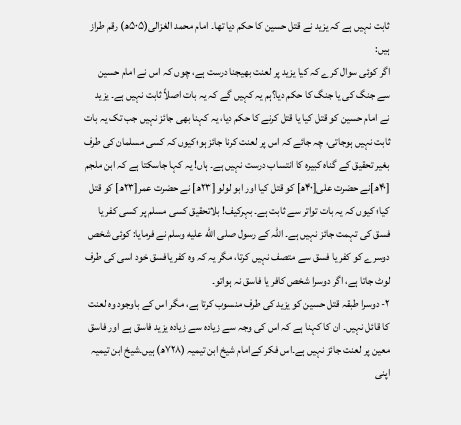ثابت نہیں ہے کہ یزید نے قتل حسین کا حکم دیا تھا۔ امام محمد الغزالی(۵۰۵ھ) رقم طراز ہیں:
اگر کوئی سوال کرے کہ کیا یزید پر لعنت بھیجنا درست ہے، چوں کہ اس نے امام حسین سے جنگ کی یا جنگ کا حکم دیا؟ہم یہ کہیں گے کہ یہ بات اصلاً ثابت نہیں ہے۔ یزید نے امام حسین کو قتل کیا یا قتل کرنے کا حکم دیا، یہ کہنا بھی جائز نہیں جب تک یہ بات ثابت نہیں ہوجاتی، چہ جائے کہ اس پر لعنت کرنا جائز ہو؛کیوں کہ کسی مسلمان کی طرف بغیر تحقیق کے گناہ کبیرہ کا انتساب درست نہیں ہے۔ ہاں! یہ کہا جاسکتا ہے کہ ابن ملجم [۴۰ھ]نے حضرت علی[۴۰ھ] کو قتل کیا اور ابو لولو [۲۳ھ] نے حضرت عمر[۲۳ھ] کو قتل کیا؛ کیوں کہ یہ بات تواتر سے ثابت ہے۔ بہرکیف! بلاتحقیق کسی مسلم پر کسی کفر یا فسق کی تہمت جائز نہیں ہے۔ اللہ کے رسول صلى الله عليه وسلم نے فرمایا: کوئی شخص دوسرے کو کفر یا فسق سے متصف نہیں کرتا، مگر یہ کہ وہ کفر یافسق خود اسی کی طرف لوٹ جاتا ہے، اگر دوسرا شخص کافر یا فاسق نہ ہواتو۔
۲- دوسرا طبقہ قتل حسین کو یزید کی طرف منسوب کرتا ہے، مگر اس کے باوجود وہ لعنت کا قائل نہیں۔ ان کا کہنا ہے کہ اس کی وجہ سے زیادہ سے زیادہ یزید فاسق ہے اور فاسق معین پر لعنت جائز نہیں ہے۔اس فکر کےامام شیخ ابن تیمیہ (۷۲۸ھ) ہیں۔شیخ ابن تیمیہ اپنی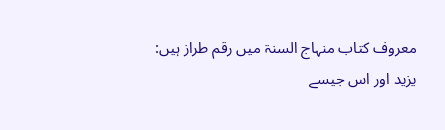معروف کتاب منہاج السنۃ میں رقم طراز ہیں:
یزید اور اس جیسے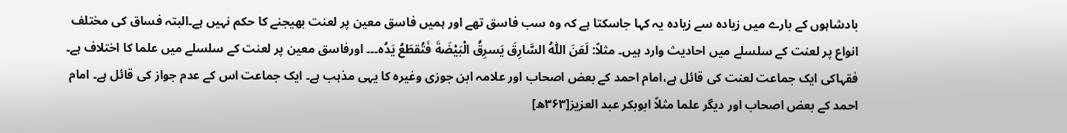بادشاہوں کے بارے میں زیادہ سے زیادہ یہ کہا جاسکتا ہے کہ وہ سب فاسق تھے اور ہمیں فاسق معین پر لعنت بھیجنے کا حکم نہیں ہے۔البتہ فساق کی مختلف انواع پر لعنت کے سلسلے میں احادیث وارد ہیں۔ مثلاً: لَعَنَ اللّٰهُ السَّارِقَ يَسرِقُ الْبَيْضَةَ فَتُقطَعُ يَدُه۔۔۔ اورفاسق معین پر لعنت کے سلسلے میں علما کا اختلاف ہے۔ فقہاکی ایک جماعت لعنت کی قائل ہے،امام احمد کے بعض اصحاب اور علامہ ابن جوزی وغیرہ کا یہی مذہب ہے۔ ایک جماعت اس کے عدم جواز کی قائل ہے۔ امام احمد کے بعض اصحاب اور دیگر علما مثلاً ابوبکر عبد العزیز[۳۶۳ھ]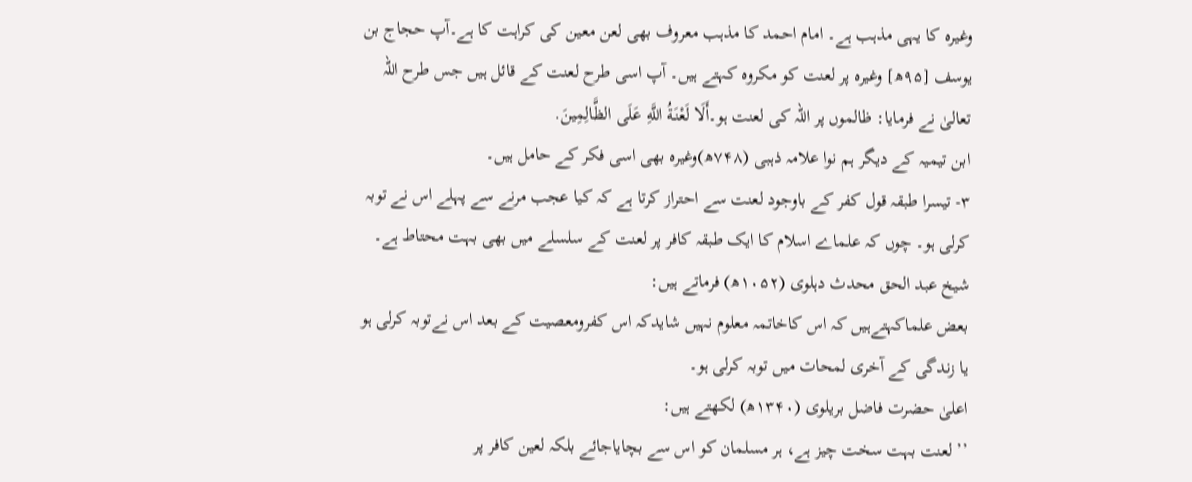وغیرہ کا یہی مذہب ہے۔ امام احمد کا مذہب معروف بھی لعن معین کی کراہت کا ہے۔آپ حجاج بن یوسف [۹۵ھ] وغیرہ پر لعنت کو مکروہ کہتے ہیں۔ آپ اسی طرح لعنت کے قائل ہیں جس طرح اللہ تعالیٰ نے فرمایا: ظالموں پر اللہ کی لعنت ہو۔أَلَا لَعْنَةُ اللَّهِ عَلَى الظَّالِمِينَ.
ابن تیمیہ کے دیگر ہم نوا علامہ ذہبی (۷۴۸ھ)وغیرہ بھی اسی فکر کے حامل ہیں۔
۳- تیسرا طبقہ قول کفر کے باوجود لعنت سے احتراز کرتا ہے کہ کیا عجب مرنے سے پہلے اس نے توبہ کرلی ہو۔ چوں کہ علماے اسلام کا ایک طبقہ کافر پر لعنت کے سلسلے میں بھی بہت محتاط ہے۔ شیخ عبد الحق محدث دہلوی (۱۰۵۲ھ) فرماتے ہیں:
بعض علماکہتےہیں کہ اس کاخاتمہ معلوم نہیں شایدکہ اس کفرومعصیت کے بعد اس نےتوبہ کرلی ہو یا زندگی کے آخری لمحات میں توبہ کرلی ہو۔
اعلیٰ حضرت فاضل بریلوی (۱۳۴۰ھ) لکھتے ہیں:
’’ لعنت بہت سخت چیز ہے، ہر مسلمان کو اس سے بچایاجائے بلکہ لعین کافر پر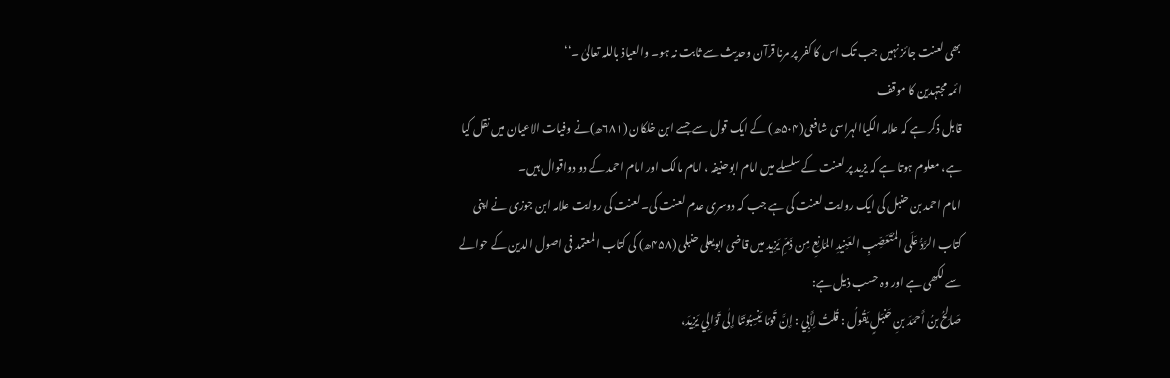بھی لعنت جائز نہیں جب تک اس کا کفر پر مرنا قرآن وحدیث سے ثابت نہ ہو۔ والعیاذ باللہ تعالیٰ ۔‘‘
ائمہ مجتہدین کا موقف
قابل ذکر ہے کہ علامہ الکیاالہراسی شافعی(۵۰۴ھ) کے ایک قول سے جسے ابن خلکان (۶۸۱ھ)نے وفیات الاعیان میں نقل کیا ہے، معلوم ہوتا ہے کہ یزید پر لعنت کے سلسلے میں امام ابوحنیفہ ، امام مالک اور امام احمد کے دو دواقوال ہیں۔
امام احمد بن حنبل کی ایک روایت لعنت کی ہے جب کہ دوسری عدم لعنت کی۔لعنت کی روایت علامہ ابن جوزی نے اپنی کتاب الرَّدُّ عَلَی المُتَعَصِّبِ العَنِیدِ المَانِعِ مِن ذَمِّ یَزِید میں قاضی ابویعلی حنبلی (۴۵۸ھ) کی کتاب المعتمد فی اصول الدین کے حوالے سے لکھی ہے اور وہ حسب ذیل ہے:
صَالِحُ بنُ أَحمَدَ بنِ حَنبَلٍ یَقُولُ : قُلتُ لِأَبِي : إِنَّ قَومًا يَنسِبُونَنَا إِلٰى تَوَالِي يَزِيدَ،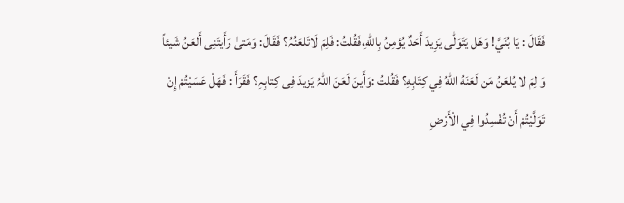فَقَالَ : يَا بُنَيَّ! وَهَل يَتَوَلّٰى يَزِيدَ أَحَدٌ يُؤمِنُ بِاللّٰهِ،فَقُلتُ: فَلِمَ لَاتَلعَنُہُ؟ فَقَالَ: وَمَتیٰ رَأَیتَنِی أَلعَنُ شَیئاً وَ لِمَ لا يُلعَنُ مَن لَعَنَهُ اللّٰهُ فِي كِتَابِهِ؟ فَقُلتُ :وَأَینَ لَعَنَ اللہُ یَزیدَ فِی کِتابِہِ؟ فَقَرَأَ : فَهَلْ عَسَيْتُمْ إِنْ تَوَلَّيْتُمْ أَنْ تُفْسِدُوا فِي الْأَرْضِ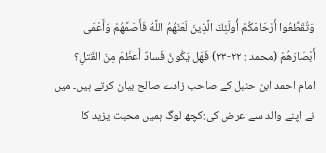وَتُقَطِّعُوا أَرْحَامَكُمْ أُولَئِكَ الَّذِينَ لَعَنَهُمُ اللَّهُ فَأَصَمَّهُمْ وَأَعْمَى أَبْصَارَهُمْ (محمد : ۲۲-۲۳) فَهَل يَكُونُ فَسادٌ أَعظَمَ مِنَ القَتلِ؟
امام احمد ابن حنبل کے صاحب زادے صالح بیان کرتے ہیں۔ میں نے اپنے والد سے عرض کی:کچھ لوگ ہمیں محبت یزید کا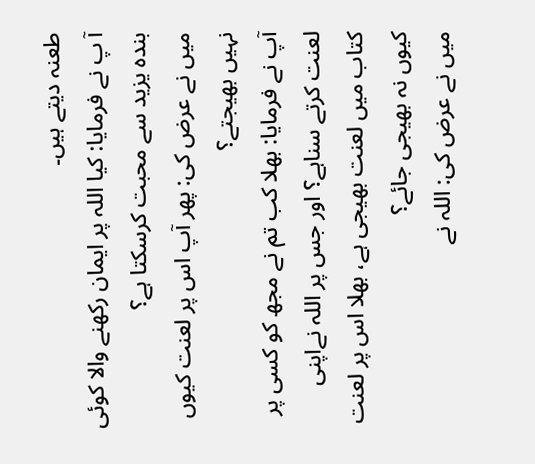طعنہ دیتے ہیں۔
آ پ نے فرمایا: کیا اللہ پر ایمان رکھنے والا کوئی بندہ یزید سے محبت کرسکتا ہے؟
میں نے عرض کی: پھر آپ اس پر لعنت کیوں نہیں بھیجتے؟
آپ نے فرمایا: بھلا کب تم نے مجھ کو کسی پر لعنت کرتے سناہے؟ اور جس پر اللہ نےاپنی کتاب میں لعنت بھیجی ہے، بھلا اس پر لعنت کیوں نہ بھیجی جائے؟
میں نے عرض کی: اللہ نے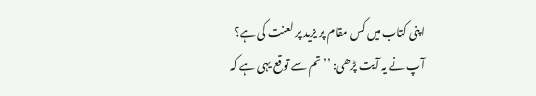اپنی کتاب میں کس مقام پر یزید پر لعنت کی ہے؟
آپ نے یہ آیت پڑھی: ’’تم سے توقع یہی ہے کہ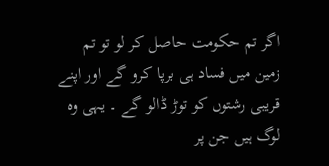اگر تم حکومت حاصل کر لو تو تم زمین میں فساد ہی برپا کرو گے اور اپنے قریبی رشتوں کو توڑ ڈالو گے ۔ یہی وہ لوگ ہیں جن پر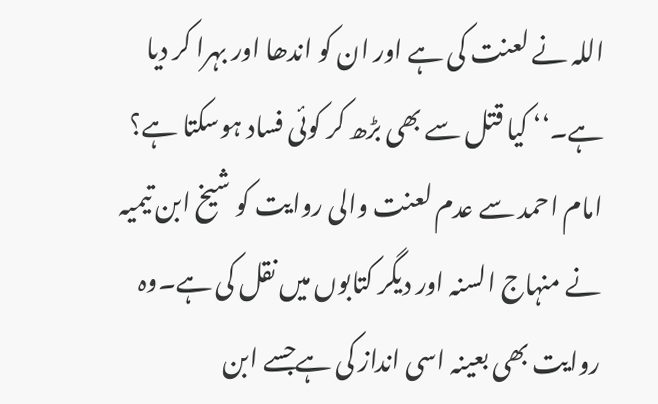اللہ نے لعنت کی ہے اور ان کو اندھا اور بہرا کر دیا ہے۔‘‘ کیا قتل سے بھی بڑھ کر کوئی فساد ہوسکتا ہے؟
امام احمد سے عدم لعنت والی روایت کو شیخ ابن تیمیہ نے منہاج السنہ اور دیگر کتابوں میں نقل کی ہے۔وہ روایت بھی بعینہ اسی انداز کی ہےجسے ابن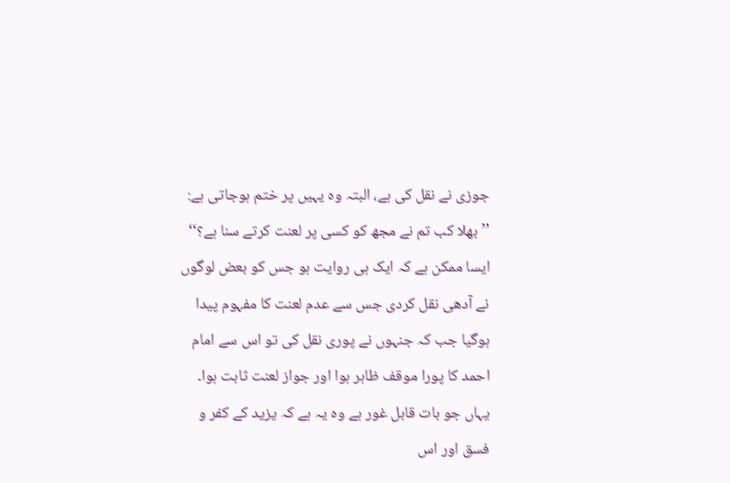جوزی نے نقل کی ہے، البتہ وہ یہیں پر ختم ہوجاتی ہے: ’’بھلا کب تم نے مجھ کو کسی پر لعنت کرتے سنا ہے؟‘‘ ایسا ممکن ہے کہ ایک ہی روایت ہو جس کو بعض لوگوں نے آدھی نقل کردی جس سے عدم لعنت کا مفہوم پیدا ہوگیا جب کہ جنہوں نے پوری نقل کی تو اس سے امام احمد کا پورا موقف ظاہر ہوا اور جواز لعنت ثابت ہوا۔
یہاں جو بات قابل غور ہے وہ یہ ہے کہ یزید کے کفر و فسق اور اس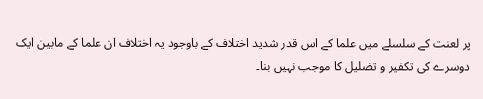پر لعنت کے سلسلے میں علما کے اس قدر شدید اختلاف کے باوجود یہ اختلاف ان علما کے مابین ایک دوسرے کی تکفیر و تضلیل کا موجب نہیں بنا۔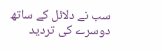سب نے دلائل کے ساتھ دوسرے کی تردید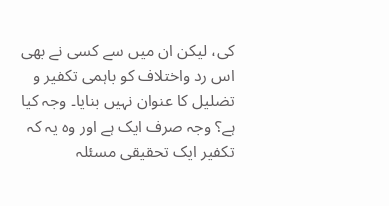کی، لیکن ان میں سے کسی نے بھی اس رد واختلاف کو باہمی تکفیر و تضلیل کا عنوان نہیں بنایا۔ وجہ کیا ہے؟ وجہ صرف ایک ہے اور وہ یہ کہ تکفیر ایک تحقیقی مسئلہ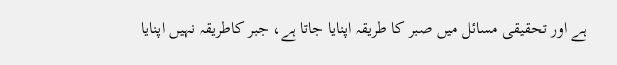ہے اور تحقیقی مسائل میں صبر کا طریقہ اپنایا جاتا ہے، جبر کاطریقہ نہیں اپنایا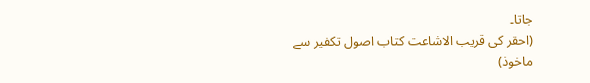جاتا۔
(احقر کی قریب الاشاعت کتاب اصول تکفیر سے ماخوذ)